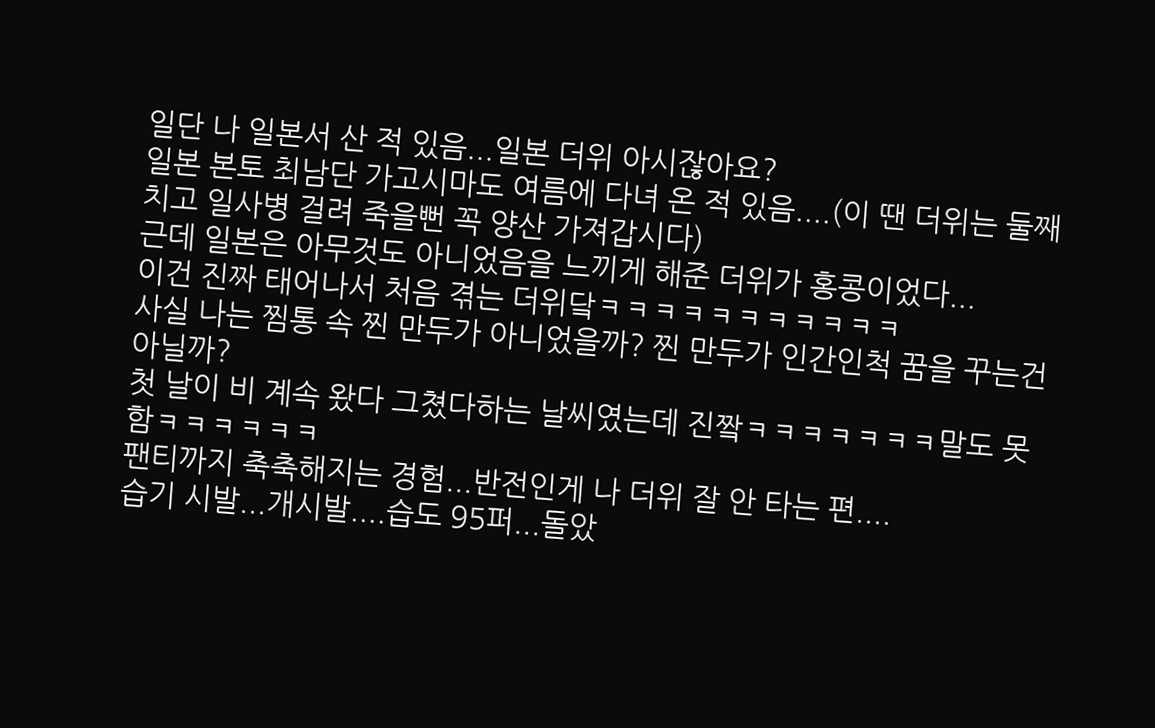일단 나 일본서 산 적 있음...일본 더위 아시잖아요?
일본 본토 최남단 가고시마도 여름에 다녀 온 적 있음....(이 땐 더위는 둘째치고 일사병 걸려 죽을뻔 꼭 양산 가져갑시다)
근데 일본은 아무것도 아니었음을 느끼게 해준 더위가 홍콩이었다...
이건 진짜 태어나서 처음 겪는 더위닼ㅋㅋㅋㅋㅋㅋㅋㅋㅋㅋㅋ
사실 나는 찜통 속 찐 만두가 아니었을까? 찐 만두가 인간인척 꿈을 꾸는건 아닐까?
첫 날이 비 계속 왔다 그쳤다하는 날씨였는데 진짴ㅋㅋㅋㅋㅋㅋㅋ말도 못 함ㅋㅋㅋㅋㅋㅋ
팬티까지 축축해지는 경험...반전인게 나 더위 잘 안 타는 편....
습기 시발...개시발....습도 95퍼...돌았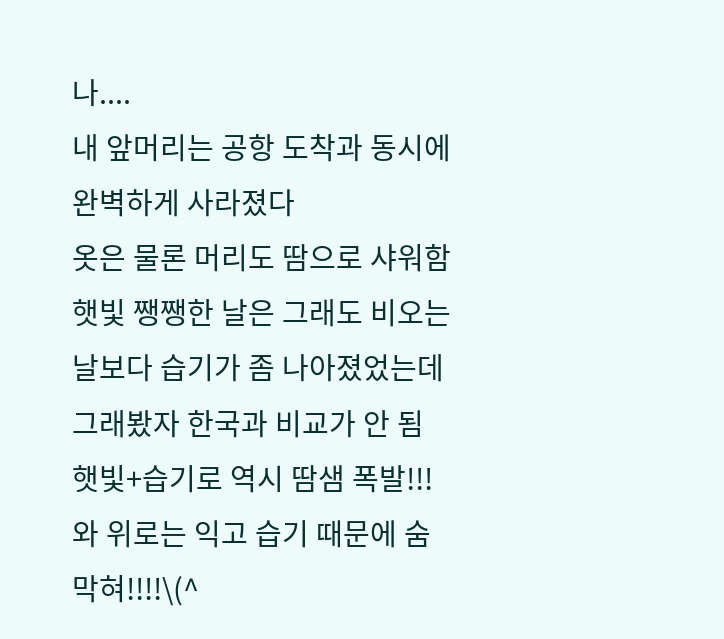나....
내 앞머리는 공항 도착과 동시에 완벽하게 사라졌다
옷은 물론 머리도 땀으로 샤워함
햇빛 쨍쨍한 날은 그래도 비오는 날보다 습기가 좀 나아졌었는데 그래봤자 한국과 비교가 안 됨
햇빛+습기로 역시 땀샘 폭발!!! 와 위로는 익고 습기 때문에 숨막혀!!!!\(^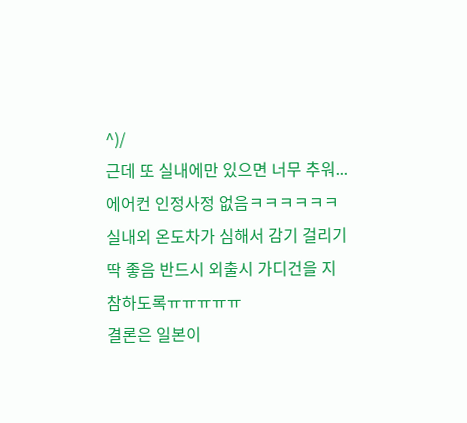^)/
근데 또 실내에만 있으면 너무 추워...에어컨 인정사정 없음ㅋㅋㅋㅋㅋㅋ
실내외 온도차가 심해서 감기 걸리기 딱 좋음 반드시 외출시 가디건을 지참하도록ㅠㅠㅠㅠㅠ
결론은 일본이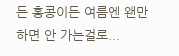든 홍콩이든 여름엔 왠만하면 안 가는걸로...